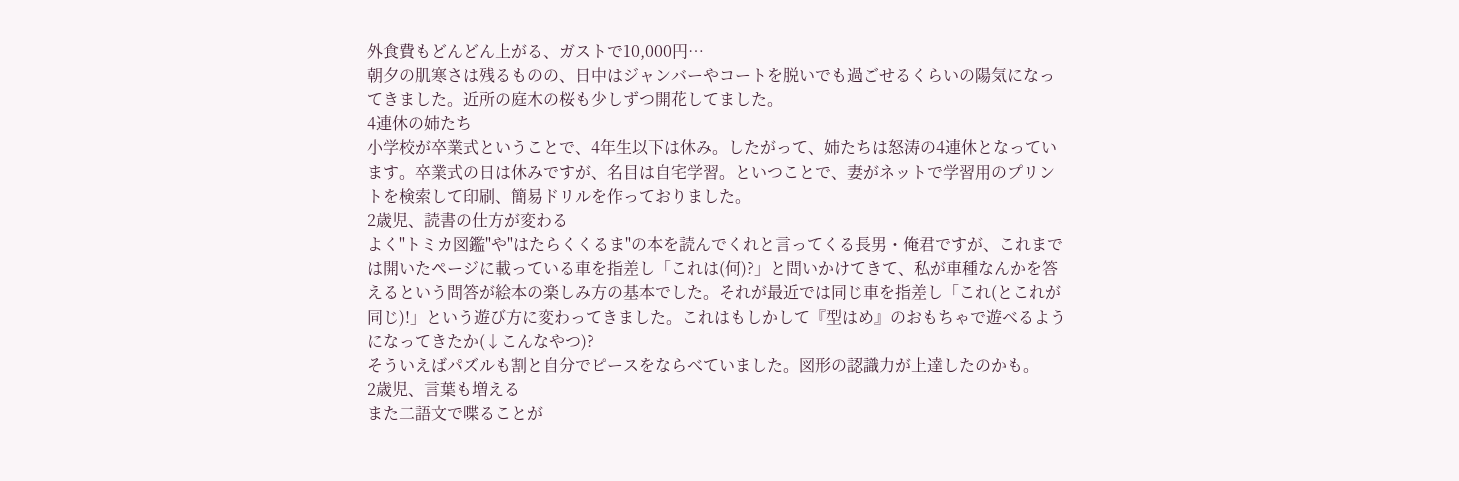外食費もどんどん上がる、ガストで10,000円…
朝夕の肌寒さは残るものの、日中はジャンバーやコートを脱いでも過ごせるくらいの陽気になってきました。近所の庭木の桜も少しずつ開花してました。
4連休の姉たち
小学校が卒業式ということで、4年生以下は休み。したがって、姉たちは怒涛の4連休となっています。卒業式の日は休みですが、名目は自宅学習。といつことで、妻がネットで学習用のプリントを検索して印刷、簡易ドリルを作っておりました。
2歳児、読書の仕方が変わる
よく"トミカ図鑑"や"はたらくくるま"の本を読んでくれと言ってくる長男・俺君ですが、これまでは開いたページに載っている車を指差し「これは(何)?」と問いかけてきて、私が車種なんかを答えるという問答が絵本の楽しみ方の基本でした。それが最近では同じ車を指差し「これ(とこれが同じ)!」という遊び方に変わってきました。これはもしかして『型はめ』のおもちゃで遊べるようになってきたか(↓こんなやつ)?
そういえばパズルも割と自分でピースをならべていました。図形の認識力が上達したのかも。
2歳児、言葉も増える
また二語文で喋ることが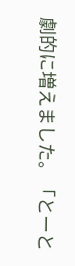劇的に増えました。「とーと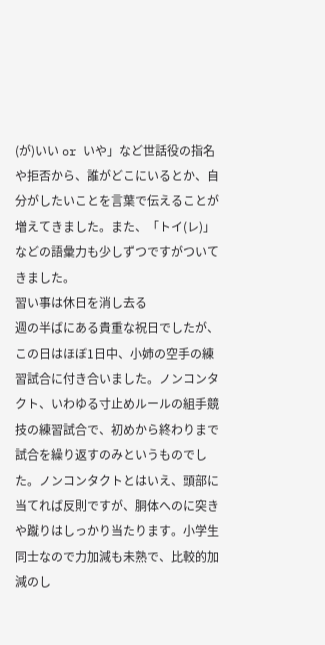(が)いい or いや」など世話役の指名や拒否から、誰がどこにいるとか、自分がしたいことを言葉で伝えることが増えてきました。また、「トイ(レ)」などの語彙力も少しずつですがついてきました。
習い事は休日を消し去る
週の半ばにある貴重な祝日でしたが、この日はほぼ1日中、小姉の空手の練習試合に付き合いました。ノンコンタクト、いわゆる寸止めルールの組手競技の練習試合で、初めから終わりまで試合を繰り返すのみというものでした。ノンコンタクトとはいえ、頭部に当てれば反則ですが、胴体へのに突きや蹴りはしっかり当たります。小学生同士なので力加減も未熟で、比較的加減のし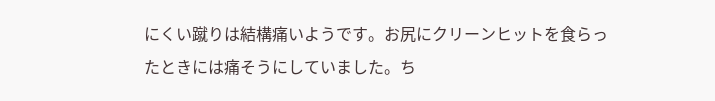にくい蹴りは結構痛いようです。お尻にクリーンヒットを食らったときには痛そうにしていました。ち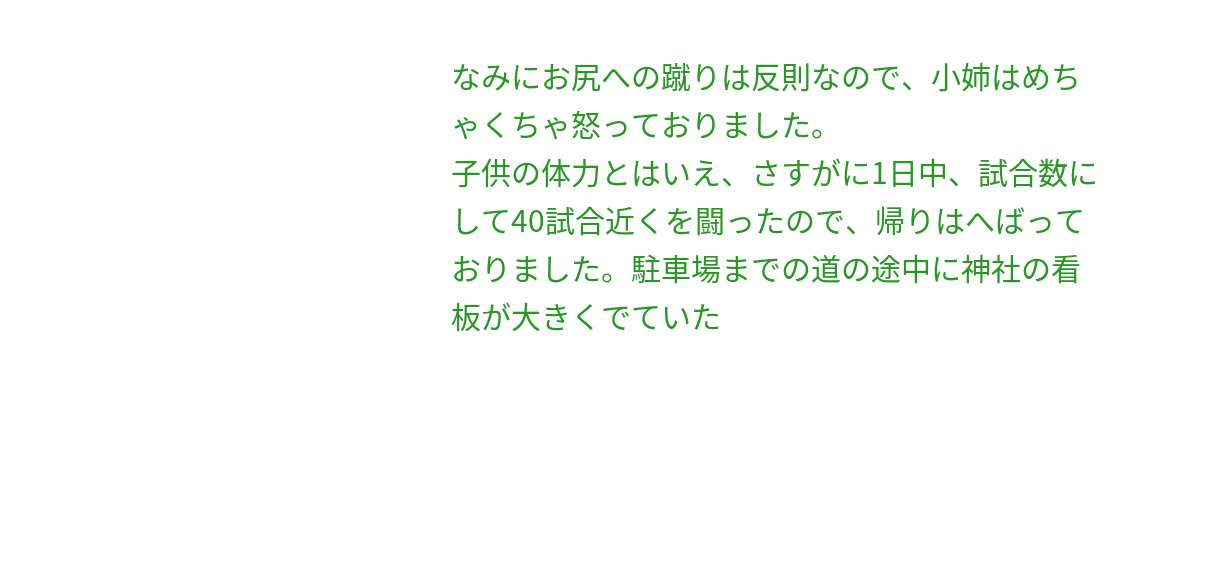なみにお尻への蹴りは反則なので、小姉はめちゃくちゃ怒っておりました。
子供の体力とはいえ、さすがに1日中、試合数にして40試合近くを闘ったので、帰りはへばっておりました。駐車場までの道の途中に神社の看板が大きくでていた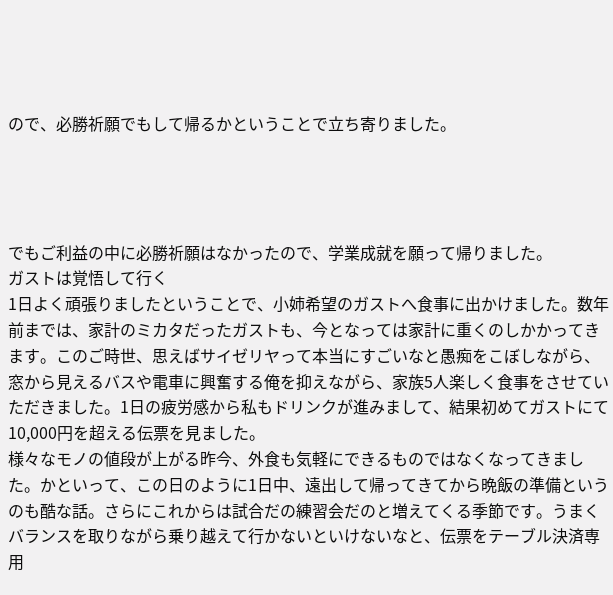ので、必勝祈願でもして帰るかということで立ち寄りました。




でもご利益の中に必勝祈願はなかったので、学業成就を願って帰りました。
ガストは覚悟して行く
1日よく頑張りましたということで、小姉希望のガストへ食事に出かけました。数年前までは、家計のミカタだったガストも、今となっては家計に重くのしかかってきます。このご時世、思えばサイゼリヤって本当にすごいなと愚痴をこぼしながら、窓から見えるバスや電車に興奮する俺を抑えながら、家族5人楽しく食事をさせていただきました。1日の疲労感から私もドリンクが進みまして、結果初めてガストにて10,000円を超える伝票を見ました。
様々なモノの値段が上がる昨今、外食も気軽にできるものではなくなってきました。かといって、この日のように1日中、遠出して帰ってきてから晩飯の準備というのも酷な話。さらにこれからは試合だの練習会だのと増えてくる季節です。うまくバランスを取りながら乗り越えて行かないといけないなと、伝票をテーブル決済専用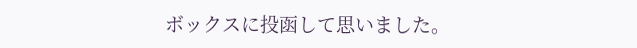ボックスに投函して思いました。